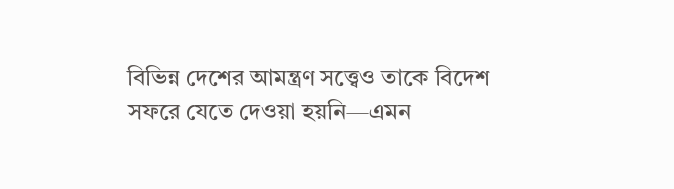বিভিন্ন দেশের আমন্ত্রণ সত্ত্বেও তাকে বিদেশ সফরে যেতে দেওয়া হয়নি—এমন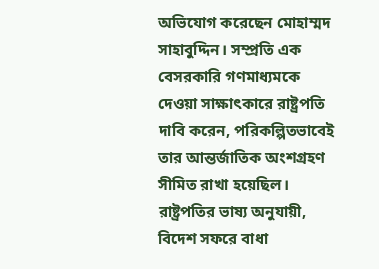অভিযোগ করেছেন মোহাম্মদ সাহাবুদ্দিন। সম্প্রতি এক বেসরকারি গণমাধ্যমকে দেওয়া সাক্ষাৎকারে রাষ্ট্রপতি দাবি করেন, পরিকল্পিতভাবেই তার আন্তর্জাতিক অংশগ্রহণ সীমিত রাখা হয়েছিল।
রাষ্ট্রপতির ভাষ্য অনুযায়ী, বিদেশ সফরে বাধা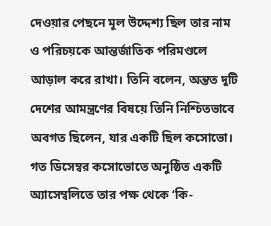দেওয়ার পেছনে মূল উদ্দেশ্য ছিল তার নাম ও পরিচয়কে আন্তর্জাতিক পরিমণ্ডলে আড়াল করে রাখা। তিনি বলেন, অন্তত দুটি দেশের আমন্ত্রণের বিষয়ে তিনি নিশ্চিতভাবে অবগত ছিলেন, যার একটি ছিল কসোভো।
গত ডিসেম্বর কসোভোতে অনুষ্ঠিত একটি অ্যাসেম্বলিতে তার পক্ষ থেকে ‘কি-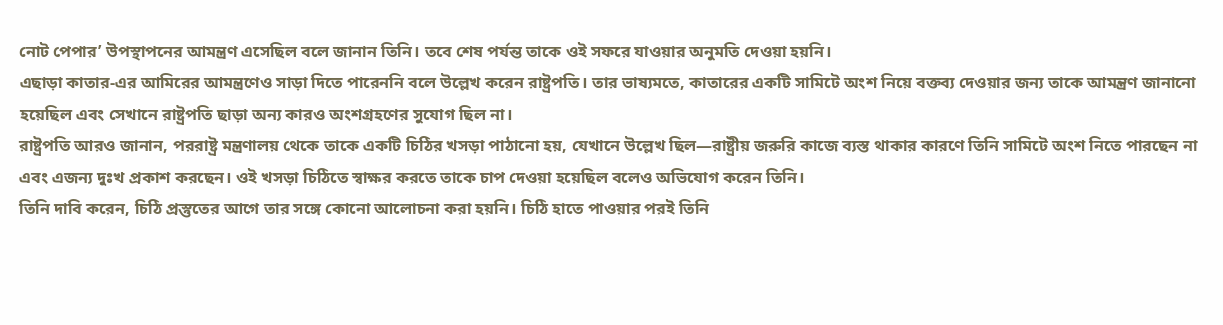নোট পেপার’ উপস্থাপনের আমন্ত্রণ এসেছিল বলে জানান তিনি। তবে শেষ পর্যন্ত তাকে ওই সফরে যাওয়ার অনুমতি দেওয়া হয়নি।
এছাড়া কাতার-এর আমিরের আমন্ত্রণেও সাড়া দিতে পারেননি বলে উল্লেখ করেন রাষ্ট্রপতি। তার ভাষ্যমতে, কাতারের একটি সামিটে অংশ নিয়ে বক্তব্য দেওয়ার জন্য তাকে আমন্ত্রণ জানানো হয়েছিল এবং সেখানে রাষ্ট্রপতি ছাড়া অন্য কারও অংশগ্রহণের সুযোগ ছিল না।
রাষ্ট্রপতি আরও জানান, পররাষ্ট্র মন্ত্রণালয় থেকে তাকে একটি চিঠির খসড়া পাঠানো হয়, যেখানে উল্লেখ ছিল—রাষ্ট্রীয় জরুরি কাজে ব্যস্ত থাকার কারণে তিনি সামিটে অংশ নিতে পারছেন না এবং এজন্য দুঃখ প্রকাশ করছেন। ওই খসড়া চিঠিতে স্বাক্ষর করতে তাকে চাপ দেওয়া হয়েছিল বলেও অভিযোগ করেন তিনি।
তিনি দাবি করেন, চিঠি প্রস্তুতের আগে তার সঙ্গে কোনো আলোচনা করা হয়নি। চিঠি হাতে পাওয়ার পরই তিনি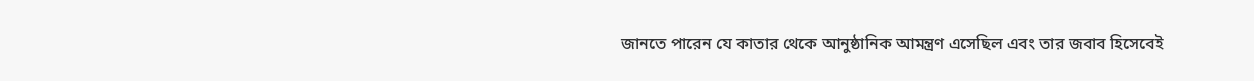জানতে পারেন যে কাতার থেকে আনুষ্ঠানিক আমন্ত্রণ এসেছিল এবং তার জবাব হিসেবেই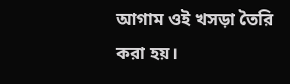আগাম ওই খসড়া তৈরি করা হয়।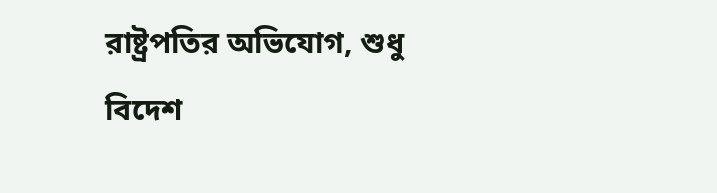রাষ্ট্রপতির অভিযোগ, শুধু বিদেশ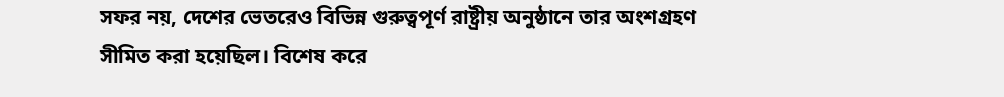সফর নয়, দেশের ভেতরেও বিভিন্ন গুরুত্বপূর্ণ রাষ্ট্রীয় অনুষ্ঠানে তার অংশগ্রহণ সীমিত করা হয়েছিল। বিশেষ করে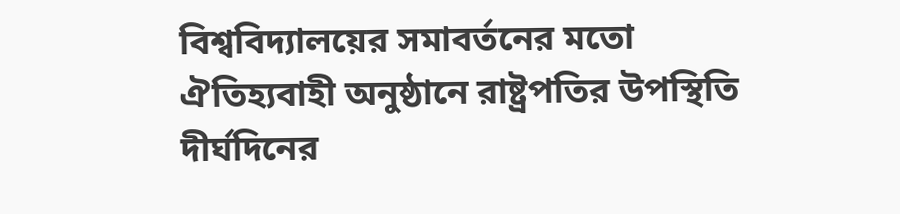বিশ্ববিদ্যালয়ের সমাবর্তনের মতো ঐতিহ্যবাহী অনুষ্ঠানে রাষ্ট্রপতির উপস্থিতি দীর্ঘদিনের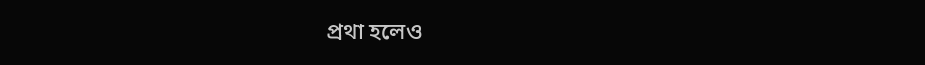প্রথা হলেও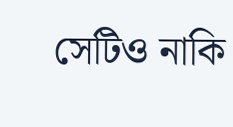সেটিও নাকি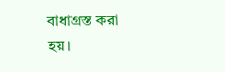বাধাগ্রস্ত করা হয়।